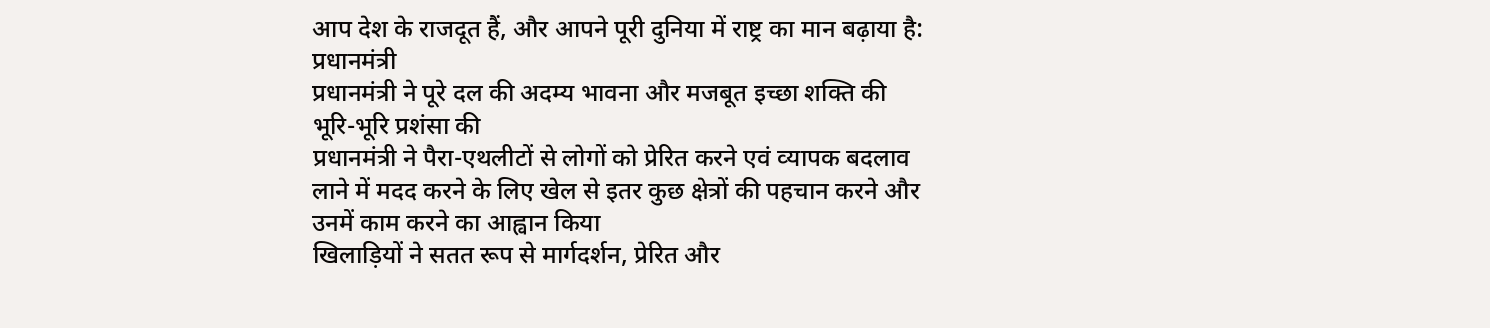आप देश के राजदूत हैं, और आपने पूरी दुनिया में राष्ट्र का मान बढ़ाया है: प्रधानमंत्री
प्रधानमंत्री ने पूरे दल की अदम्य भावना और मजबूत इच्छा शक्ति की भूरि-भूरि प्रशंसा की
प्रधानमंत्री ने पैरा-एथलीटों से लोगों को प्रेरित करने एवं व्‍यापक बदलाव लाने में मदद करने के लिए खेल से इतर कुछ क्षेत्रों की पहचान करने और उनमें काम करने का आह्वान किया
खिलाड़ियों ने सतत रूप से मार्गदर्शन, प्रेरित और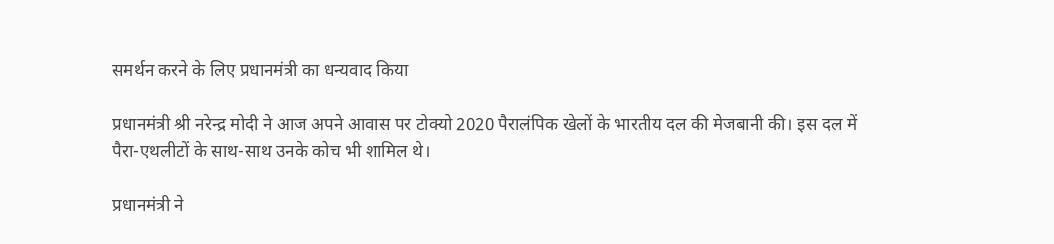समर्थन करने के लिए प्रधानमंत्री का धन्यवाद किया

प्रधानमंत्री श्री नरेन्‍द्र मोदी ने आज अपने आवास पर टोक्यो 2020 पैरालंपिक खेलों के भारतीय दल की मेजबानी की। इस दल में पैरा-एथलीटों के साथ-साथ उनके कोच भी शामिल थे।

प्रधानमंत्री ने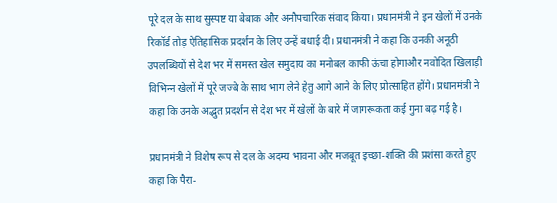पूरे दल के साथ सुस्पष्ट या बेबाक और अनौपचारिक संवाद किया। प्रधानमंत्री ने इन खेलों में उनके रिकॉर्ड तोड़ ऐतिहासिक प्रदर्शन के लिए उन्हें बधाई दी। प्रधानमंत्री ने कहा कि उनकी अनूठी उपलब्धियों से देश भर में समस्‍त खेल समुदाय का मनोबल काफी ऊंचा होगाऔर नवोदित खिलाड़ी विभिन्‍न खेलों में पूरे जज्‍बे के साथ भाग लेने हेतु आगे आने के लिए प्रोत्साहित होंगे। प्रधानमंत्री ने कहा कि उनके अद्भुत प्रदर्शन से देश भर में खेलों के बारे में जागरूकता कई गुना बढ़ गई है।

प्रधानमंत्री ने विशेष रूप से दल के अदम्य भावना और मजबूत इच्छा-शक्ति की प्रशंसा करते हुए कहा कि पैरा-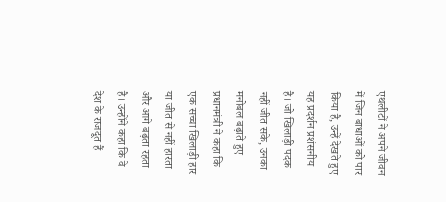एथलीटों ने अपने जीवन में जिन बाधाओं को पार किया है, उन्हें देखते हुए यह प्रदर्शन प्रशंसनीय है। जो खिलाड़ी पदक नहीं जीत सके, उनका मनोबल बढ़ाते हुए प्रधानमंत्री ने कहा कि एक सच्चा खिलाड़ी हार या जीत से नहीं हारता और आगे बढ़ता रहता है। उन्होंने कहा कि वे देश के राजदूत हैं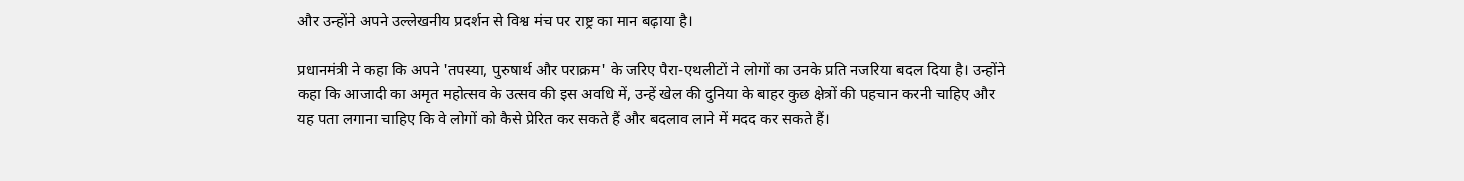और उन्होंने अपने उल्लेखनीय प्रदर्शन से विश्व मंच पर राष्ट्र का मान बढ़ाया है।

प्रधानमंत्री ने कहा कि अपने 'तपस्या, पुरुषार्थ और पराक्रम' के जरिए पैरा-एथलीटों ने लोगों का उनके प्रति नजरिया बदल दिया है। उन्होंने कहा कि आजादी का अमृत महोत्सव के उत्सव की इस अवधि में, उन्हें खेल की दुनिया के बाहर कुछ क्षेत्रों की पहचान करनी चाहिए और यह पता लगाना चाहिए कि वे लोगों को कैसे प्रेरित कर सकते हैं और बदलाव लाने में मदद कर सकते हैं।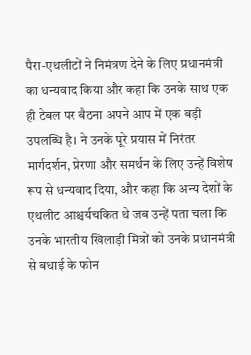पैरा-एथलीटों ने निमंत्रण देने के लिए प्रधानमंत्री का धन्यवाद किया और कहा कि उनके साथ एक ही टेबल पर बैठना अपने आप में एक बड़ी उपलब्धि है। ने उनके पूरे प्रयास में निरंतर मार्गदर्शन, प्रेरणा और समर्थन के लिए उन्हें विशेष रूप से धन्यवाद दिया, और कहा कि अन्य देशों के एथलीट आश्चर्यचकित थे जब उन्हें पता चला कि उनके भारतीय खिला‍ड़ी मित्रों को उनके प्रधानमंत्री से बधाई के फोन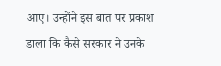आए। उन्होंने इस बात पर प्रकाश डाला कि कैसे सरकार ने उनके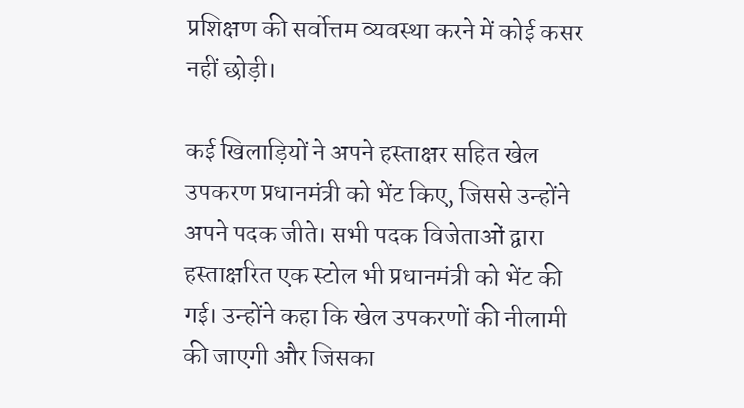प्रशिक्षण की सर्वोत्तम व्यवस्था करने में कोई कसर नहीं छोड़ी।

कई खिलाड़ियों ने अपने हस्ताक्षर सहित खेल उपकरण प्रधानमंत्री को भेंट किए, जिससे उन्होंने अपने पदक जीते। सभी पदक विजेताओं द्वारा हस्ताक्षरित एक स्टोल भी प्रधानमंत्री को भेंट की गई। उन्होंने कहा कि खेल उपकरणों की नीलामी की जाएगी और जिसका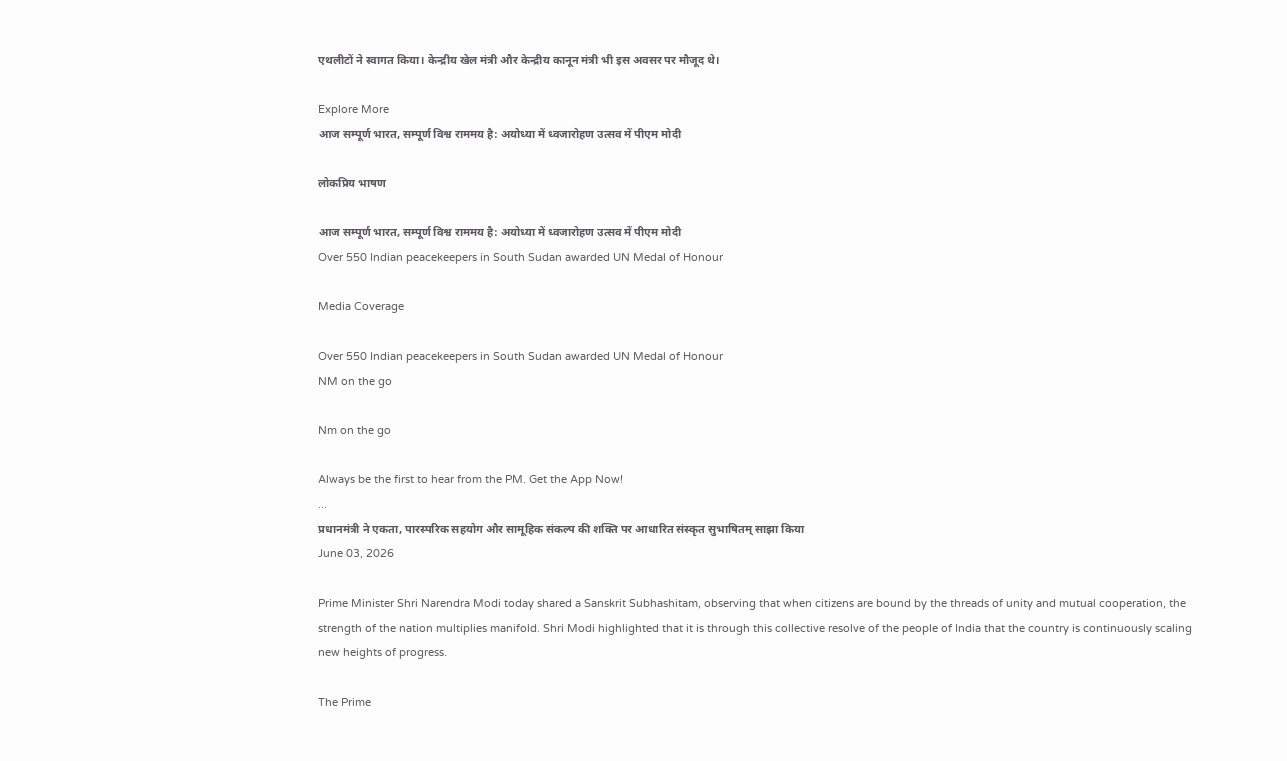एथलीटों ने स्वागत किया। केन्द्रीय खेल मंत्री और केन्द्रीय कानून मंत्री भी इस अवसर पर मौजूद थे।

Explore More
आज सम्पूर्ण भारत, सम्पूर्ण विश्व राममय है: अयोध्या में ध्वजारोहण उत्सव में पीएम मोदी

लोकप्रिय भाषण

आज सम्पूर्ण भारत, सम्पूर्ण विश्व राममय है: अयोध्या में ध्वजारोहण उत्सव में पीएम मोदी
Over 550 Indian peacekeepers in South Sudan awarded UN Medal of Honour

Media Coverage

Over 550 Indian peacekeepers in South Sudan awarded UN Medal of Honour
NM on the go

Nm on the go

Always be the first to hear from the PM. Get the App Now!
...
प्रधानमंत्री ने एकता, पारस्परिक सहयोग और सामूहिक संकल्प की शक्ति पर आधारित संस्कृत सुभाषितम् साझा किया
June 03, 2026

Prime Minister Shri Narendra Modi today shared a Sanskrit Subhashitam, observing that when citizens are bound by the threads of unity and mutual cooperation, the strength of the nation multiplies manifold. Shri Modi highlighted that it is through this collective resolve of the people of India that the country is continuously scaling new heights of progress.

The Prime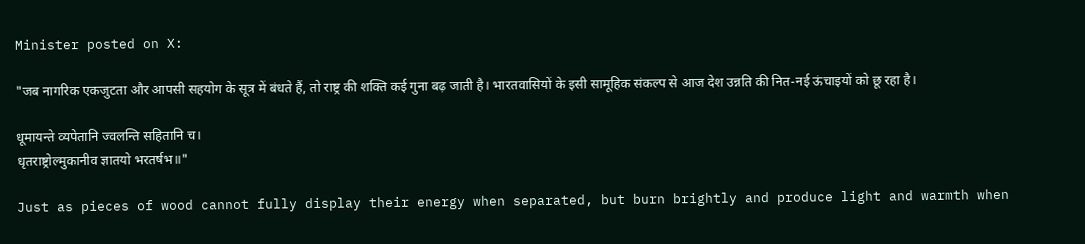Minister posted on X:

"जब नागरिक एकजुटता और आपसी सहयोग के सूत्र में बंधते हैं, तो राष्ट्र की शक्ति कई गुना बढ़ जाती है। भारतवासियों के इसी सामूहिक संकल्प से आज देश उन्नति की नित-नई ऊंचाइयों को छू रहा है।

धूमायन्ते व्यपेतानि ज्वलन्ति सहितानि च।
धृतराष्ट्रोल्मुकानीव ज्ञातयो भरतर्षभ॥"

Just as pieces of wood cannot fully display their energy when separated, but burn brightly and produce light and warmth when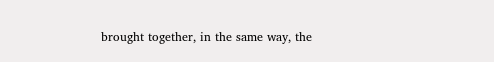brought together, in the same way, the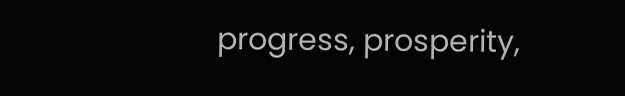progress, prosperity,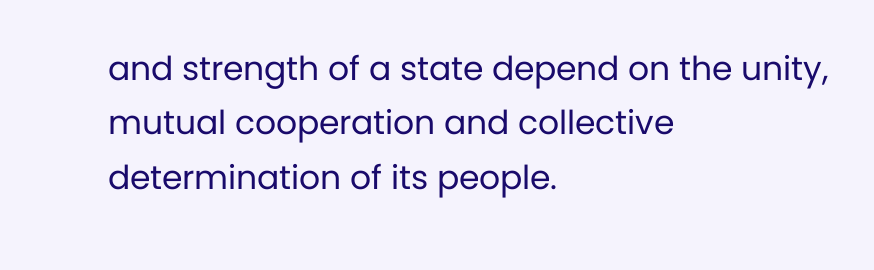and strength of a state depend on the unity, mutual cooperation and collective determination of its people.